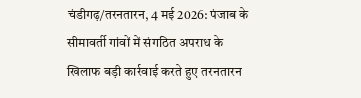चंडीगढ़/तरनतारन, 4 मई 2026: पंजाब के सीमावर्ती गांवों में संगठित अपराध के खिलाफ बड़ी कार्रवाई करते हुए तरनतारन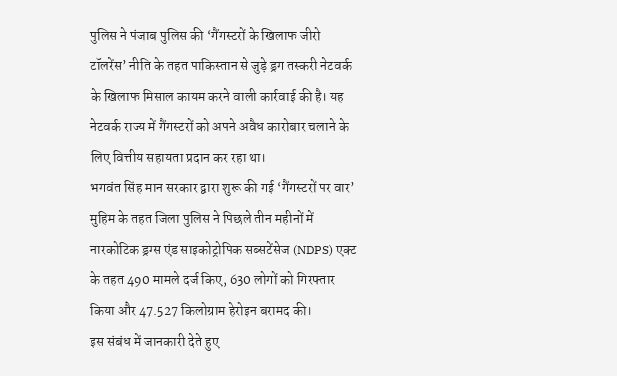पुलिस ने पंजाब पुलिस की ‘गैंगस्टरों के खिलाफ जीरो टॉलरेंस’ नीति के तहत पाकिस्तान से जुड़े ड्रग तस्करी नेटवर्क के खिलाफ मिसाल कायम करने वाली कार्रवाई की है। यह नेटवर्क राज्य में गैंगस्टरों को अपने अवैध कारोबार चलाने के लिए वित्तीय सहायता प्रदान कर रहा था।
भगवंत सिंह मान सरकार द्वारा शुरू की गई ‘गैंगस्टरों पर वार’ मुहिम के तहत जिला पुलिस ने पिछले तीन महीनों में नारकोटिक ड्रग्स एंड साइकोट्रोपिक सब्सटेंसेज (NDPS) एक्ट के तहत 490 मामले दर्ज किए, 630 लोगों को गिरफ्तार किया और 47.527 किलोग्राम हेरोइन बरामद की।
इस संबंध में जानकारी देते हुए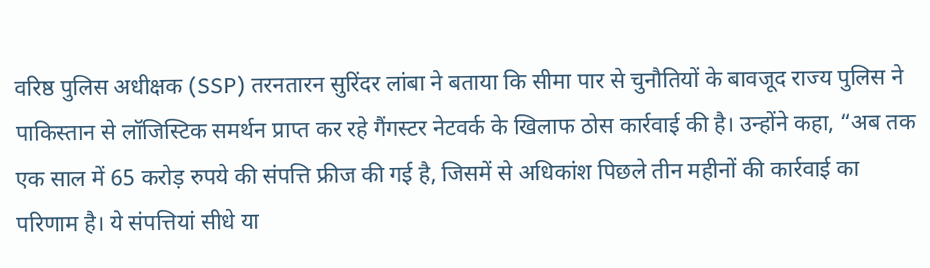वरिष्ठ पुलिस अधीक्षक (SSP) तरनतारन सुरिंदर लांबा ने बताया कि सीमा पार से चुनौतियों के बावजूद राज्य पुलिस ने पाकिस्तान से लॉजिस्टिक समर्थन प्राप्त कर रहे गैंगस्टर नेटवर्क के खिलाफ ठोस कार्रवाई की है। उन्होंने कहा, “अब तक एक साल में 65 करोड़ रुपये की संपत्ति फ्रीज की गई है, जिसमें से अधिकांश पिछले तीन महीनों की कार्रवाई का परिणाम है। ये संपत्तियां सीधे या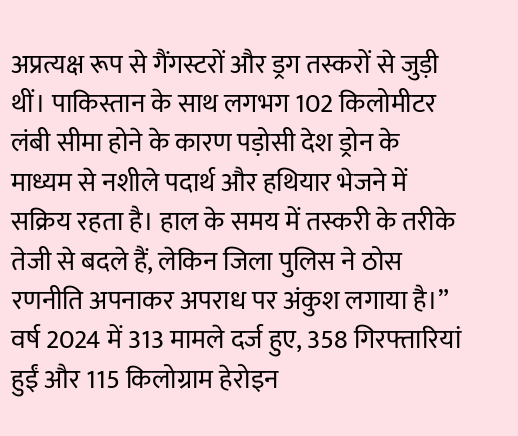अप्रत्यक्ष रूप से गैंगस्टरों और ड्रग तस्करों से जुड़ी थीं। पाकिस्तान के साथ लगभग 102 किलोमीटर लंबी सीमा होने के कारण पड़ोसी देश ड्रोन के माध्यम से नशीले पदार्थ और हथियार भेजने में सक्रिय रहता है। हाल के समय में तस्करी के तरीके तेजी से बदले हैं, लेकिन जिला पुलिस ने ठोस रणनीति अपनाकर अपराध पर अंकुश लगाया है।”
वर्ष 2024 में 313 मामले दर्ज हुए, 358 गिरफ्तारियां हुईं और 115 किलोग्राम हेरोइन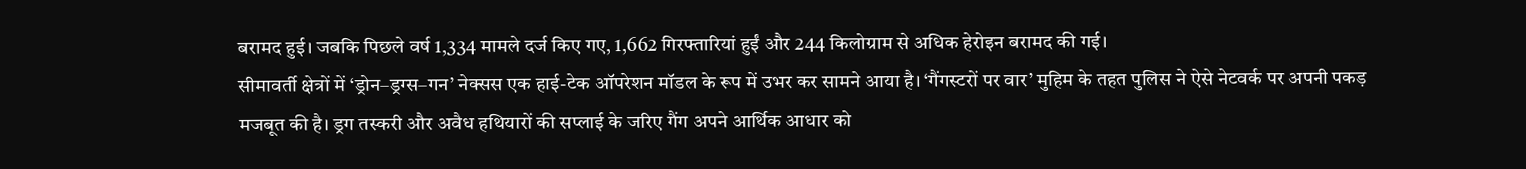बरामद हुई। जबकि पिछले वर्ष 1,334 मामले दर्ज किए गए, 1,662 गिरफ्तारियां हुईं और 244 किलोग्राम से अधिक हेरोइन बरामद की गई।
सीमावर्ती क्षेत्रों में ‘ड्रोन–ड्रग्स–गन’ नेक्सस एक हाई-टेक ऑपरेशन मॉडल के रूप में उभर कर सामने आया है। ‘गैंगस्टरों पर वार’ मुहिम के तहत पुलिस ने ऐसे नेटवर्क पर अपनी पकड़ मजबूत की है। ड्रग तस्करी और अवैध हथियारों की सप्लाई के जरिए गैंग अपने आर्थिक आधार को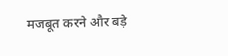मजबूत करने और बड़े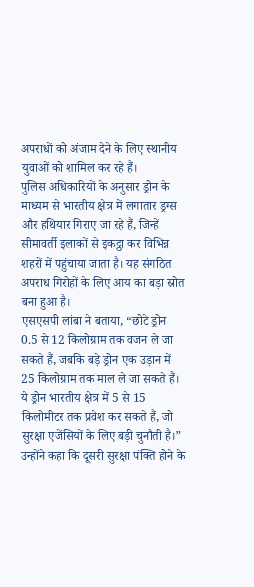अपराधों को अंजाम देने के लिए स्थानीय युवाओं को शामिल कर रहे हैं।
पुलिस अधिकारियों के अनुसार ड्रोन के माध्यम से भारतीय क्षेत्र में लगातार ड्रग्स और हथियार गिराए जा रहे हैं, जिन्हें सीमावर्ती इलाकों से इकट्ठा कर विभिन्न शहरों में पहुंचाया जाता है। यह संगठित अपराध गिरोहों के लिए आय का बड़ा स्रोत बना हुआ है।
एसएसपी लांबा ने बताया, “छोटे ड्रोन 0.5 से 12 किलोग्राम तक वजन ले जा सकते हैं, जबकि बड़े ड्रोन एक उड़ान में 25 किलोग्राम तक माल ले जा सकते हैं। ये ड्रोन भारतीय क्षेत्र में 5 से 15 किलोमीटर तक प्रवेश कर सकते हैं, जो सुरक्षा एजेंसियों के लिए बड़ी चुनौती है।” उन्होंने कहा कि दूसरी सुरक्षा पंक्ति होने के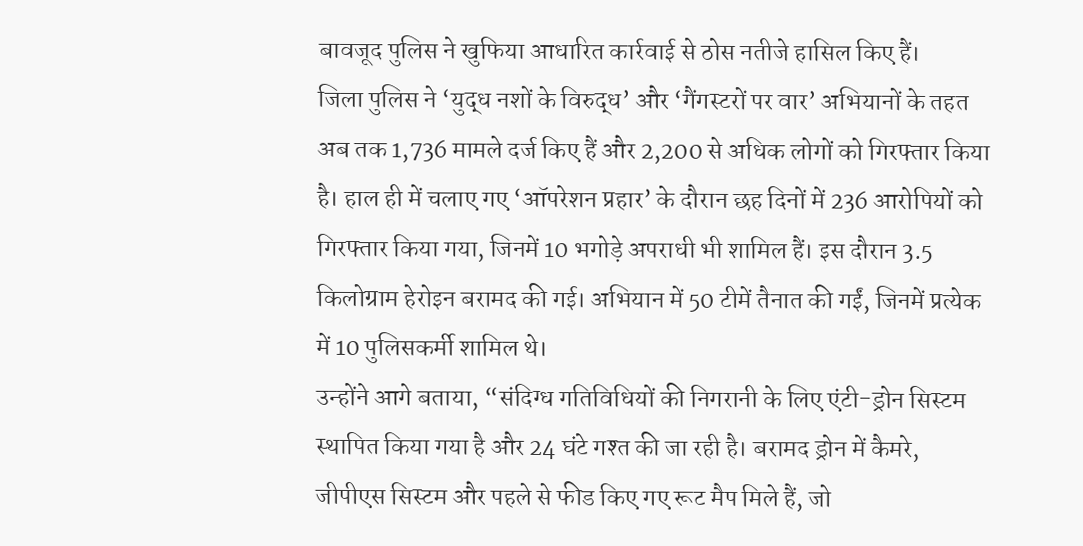बावजूद पुलिस ने खुफिया आधारित कार्रवाई से ठोस नतीजे हासिल किए हैं।
जिला पुलिस ने ‘युद्ध नशों के विरुद्ध’ और ‘गैंगस्टरों पर वार’ अभियानों के तहत अब तक 1,736 मामले दर्ज किए हैं और 2,200 से अधिक लोगों को गिरफ्तार किया है। हाल ही में चलाए गए ‘ऑपरेशन प्रहार’ के दौरान छह दिनों में 236 आरोपियों को गिरफ्तार किया गया, जिनमें 10 भगोड़े अपराधी भी शामिल हैं। इस दौरान 3.5 किलोग्राम हेरोइन बरामद की गई। अभियान में 50 टीमें तैनात की गईं, जिनमें प्रत्येक में 10 पुलिसकर्मी शामिल थे।
उन्होंने आगे बताया, “संदिग्ध गतिविधियों की निगरानी के लिए एंटी-ड्रोन सिस्टम स्थापित किया गया है और 24 घंटे गश्त की जा रही है। बरामद ड्रोन में कैमरे, जीपीएस सिस्टम और पहले से फीड किए गए रूट मैप मिले हैं, जो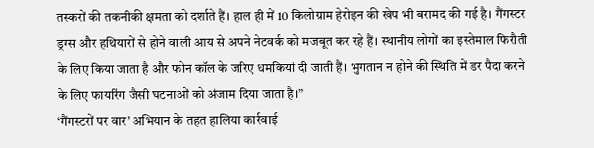तस्करों की तकनीकी क्षमता को दर्शाते हैं। हाल ही में 10 किलोग्राम हेरोइन की खेप भी बरामद की गई है। गैंगस्टर ड्रग्स और हथियारों से होने वाली आय से अपने नेटवर्क को मजबूत कर रहे हैं। स्थानीय लोगों का इस्तेमाल फिरौती के लिए किया जाता है और फोन कॉल के जरिए धमकियां दी जाती हैं। भुगतान न होने की स्थिति में डर पैदा करने के लिए फायरिंग जैसी घटनाओं को अंजाम दिया जाता है।”
‘गैंगस्टरों पर वार’ अभियान के तहत हालिया कार्रवाई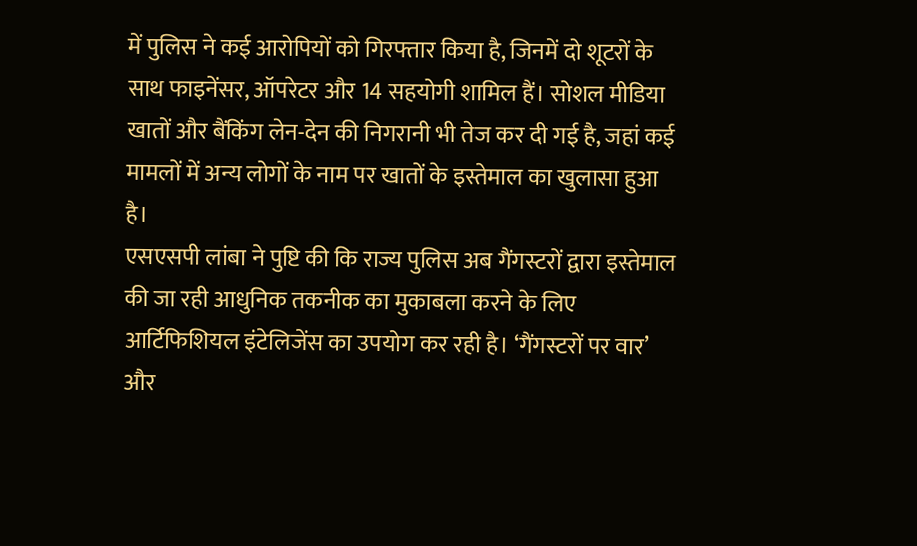में पुलिस ने कई आरोपियों को गिरफ्तार किया है, जिनमें दो शूटरों के साथ फाइनेंसर, ऑपरेटर और 14 सहयोगी शामिल हैं। सोशल मीडिया खातों और बैंकिंग लेन-देन की निगरानी भी तेज कर दी गई है, जहां कई मामलों में अन्य लोगों के नाम पर खातों के इस्तेमाल का खुलासा हुआ है।
एसएसपी लांबा ने पुष्टि की कि राज्य पुलिस अब गैंगस्टरों द्वारा इस्तेमाल की जा रही आधुनिक तकनीक का मुकाबला करने के लिए आर्टिफिशियल इंटेलिजेंस का उपयोग कर रही है। ‘गैंगस्टरों पर वार’ और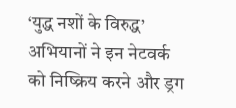‘युद्ध नशों के विरुद्ध’ अभियानों ने इन नेटवर्क को निष्क्रिय करने और ड्रग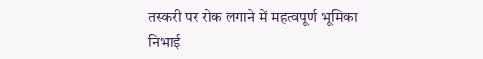तस्करी पर रोक लगाने में महत्वपूर्ण भूमिका निभाई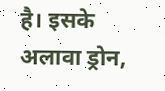है। इसके अलावा ड्रोन,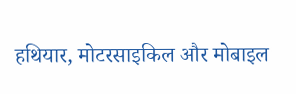हथियार, मोटरसाइकिल और मोबाइल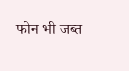फोन भी जब्त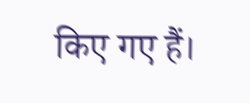किए गए हैं।